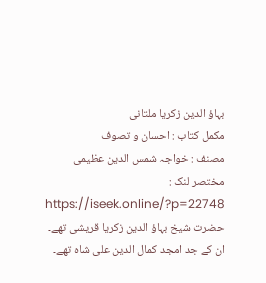بہاؤ الدین زکریا ملتانی
مکمل کتاب : احسان و تصوف
مصنف : خواجہ شمس الدین عظیمی
مختصر لنک : https://iseek.online/?p=22748
حضرت شیخ بہاؤ الدین زکریا قریشی تھے۔ ان کے جد امجد کمال الدین علی شاہ تھے۔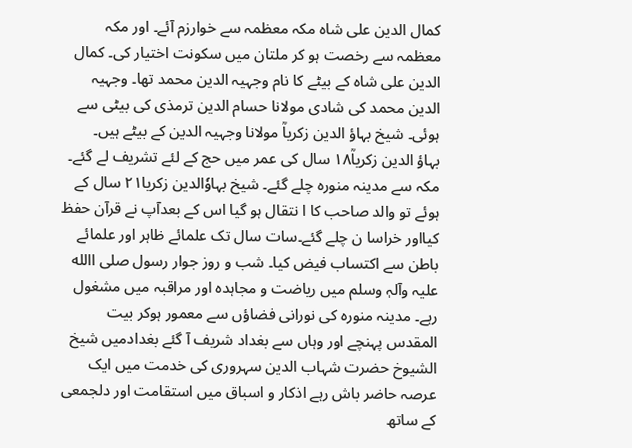کمال الدین علی شاہ مکہ معظمہ سے خوارزم آئے۔ اور مکہ معظمہ سے رخصت ہو کر ملتان میں سکونت اختیار کی۔ کمال الدین علی شاہ کے بیٹے کا نام وجہیہ الدین محمد تھا۔ وجہیہ الدین محمد کی شادی مولانا حسام الدین ترمذی کی بیٹی سے ہوئی۔ شیخ بہاؤ الدین زکریاؒ مولانا وجہیہ الدین کے بیٹے ہیں۔
بہاؤ الدین زکریاؒ۱۸ سال کی عمر میں حج کے لئے تشریف لے گئے۔ مکہ سے مدینہ منورہ چلے گئے۔ شیخ بہاوٗالدین زکریا۲۱ سال کے ہوئے تو والد صاحب کا ا نتقال ہو گیا اس کے بعدآپ نے قرآن حفظ کیااور خراسا ن چلے گئے۔سات سال تک علمائے ظاہر اور علمائے باطن سے اکتساب فیض کیا۔ شب و روز جوار رسول صلی االله علیہ وآلہٖ وسلم میں ریاضت و مجاہدہ اور مراقبہ میں مشغول رہے۔ مدینہ منورہ کی نورانی فضاؤں سے معمور ہوکر بیت المقدس پہنچے اور وہاں سے بغداد شریف آ گئے بغدادمیں شیخ الشیوخ حضرت شہاب الدین سہروری کی خدمت میں ایک عرصہ حاضر باش رہے اذکار و اسباق میں استقامت اور دلجمعی کے ساتھ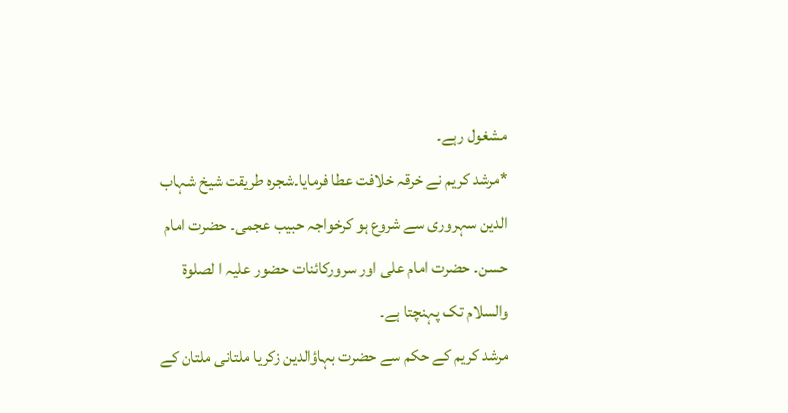مشغول رہے۔
*مرشد کریم نے خرقہ خلافت عطا فرمایا۔شجرہ طریقت شیخ شہاب الدین سہروری سے شروع ہو کرخواجہ حبیب عجمی۔ حضرت امام حسن۔ حضرت امام علی اور سرورکائنات حضور علیہ ا لصلوۃ والسلام تک پہنچتا ہے۔
مرشد کریم کے حکم سے حضرت بہاؤالدین زکریا ملتانی ملتان کے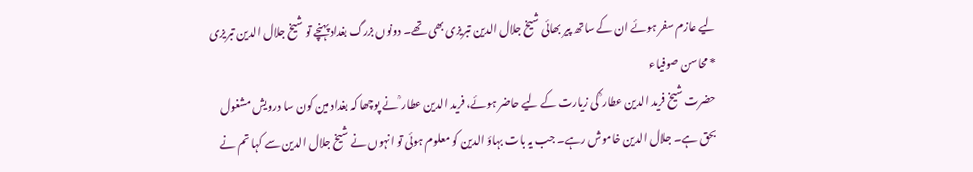لیے عازم سفر ہوئے ان کے ساتھ پیر بھائی شیخ جلال الدین تبریزی بھی تھے۔ دونوں بزرگ بغداد پہنچے تو شیخ جلال الدین تبریزی
* محاسن صوفیاء
حضرت شیخ فرید الدین عطار ؒ کی زیارت کے لیے حاضر ہوئے، فرید الدین عطار ؒ نے پوچھا کہ بغداد مین کون سا درویش مشغول بحق ہے۔ جلال الدین خاموش رہے۔ جب یہ بات بہاؤ الدین کو معلوم ہوئی تو انہوں نے شیخ جلال الدین سے کہا تم نے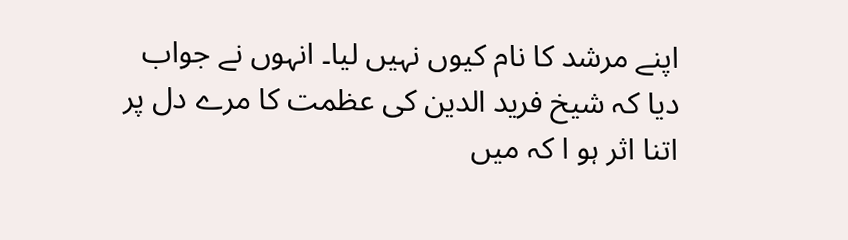اپنے مرشد کا نام کیوں نہیں لیا۔ انہوں نے جواب دیا کہ شیخ فرید الدین کی عظمت کا مرے دل پر اتنا اثر ہو ا کہ میں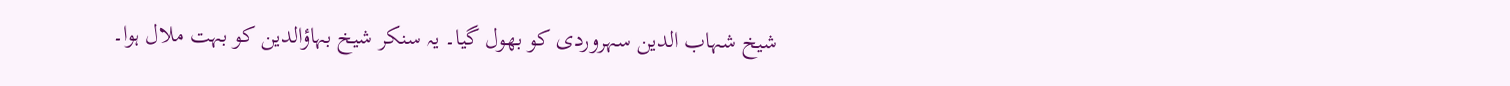شیخ شہاب الدین سہروردی کو بھول گیا۔ یہ سنکر شیخ بہاؤالدین کو بہت ملال ہوا۔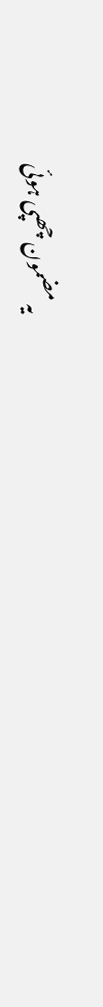یہ مضمون چھپی ہوئی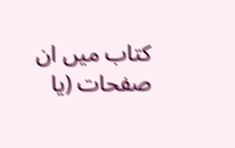کتاب میں ان صفحات (یا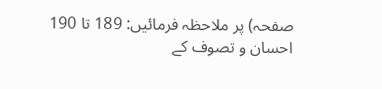صفحہ) پر ملاحظہ فرمائیں: 189 تا 190
احسان و تصوف کے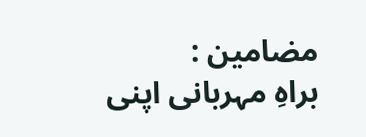مضامین :
براہِ مہربانی اپنی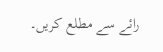رائے سے مطلع کریں۔